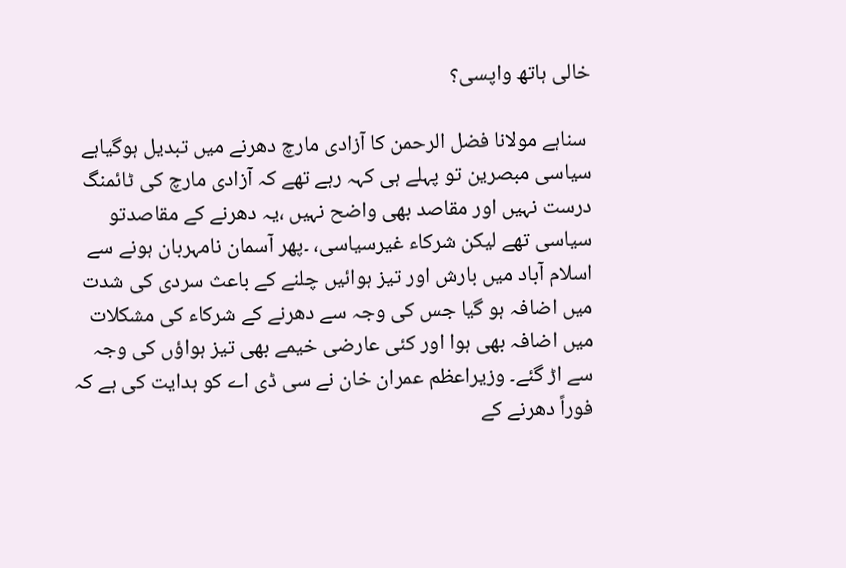خالی ہاتھ واپسی؟

 سناہے مولانا فضل الرحمن کا آزادی مارچ دھرنے میں تبدیل ہوگیاہے سیاسی مبصرین تو پہلے ہی کہہ رہے تھے کہ آزادی مارچ کی ٹائمنگ درست نہیں اور مقاصد بھی واضح نہیں ،یہ دھرنے کے مقاصدتو سیاسی تھے لیکن شرکاء غیرسیاسی، ۔پھر آسمان نامہربان ہونے سے اسلام آباد میں بارش اور تیز ہوائیں چلنے کے باعث سردی کی شدت میں اضافہ ہو گیا جس کی وجہ سے دھرنے کے شرکاء کی مشکلات میں اضافہ بھی ہوا اور کئی عارضی خیمے بھی تیز ہواؤں کی وجہ سے اڑ گئے۔ وزیراعظم عمران خان نے سی ڈی اے کو ہدایت کی ہے کہ فوراً دھرنے کے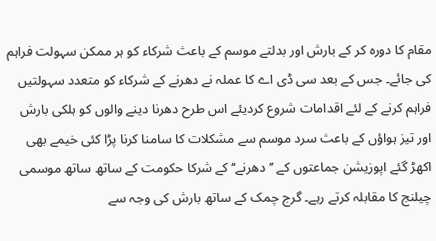مقام کا دورہ کر کے بارش اور بدلتے موسم کے باعث شرکاء کو ہر ممکن سہولت فراہم کی جائے۔ جس کے بعد سی ڈی اے کا عملہ نے دھرنے کے شرکاء کو متعدد سہولتیں فراہم کرنے کے لئے اقدامات شروع کردیئے اس طرح دھرنا دینے والوں کو ہلکی بارش اور تیز ہواؤں کے باعث سرد موسم سے مشکلات کا سامنا کرنا پڑا کئی خیمے بھی اکھڑ گئے اپوزیشن جماعتوں کے ’’دھرنے‘‘ کے شرکا حکومت کے ساتھ ساتھ موسمی چیلنج کا مقابلہ کرتے رہے۔ گرج چمک کے ساتھ بارش کی وجہ سے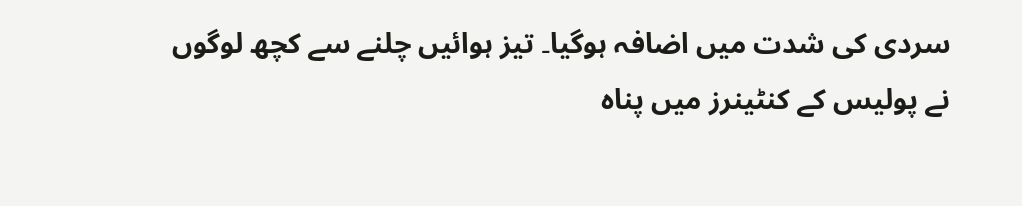سردی کی شدت میں اضافہ ہوگیا۔ تیز ہوائیں چلنے سے کچھ لوگوں نے پولیس کے کنٹینرز میں پناہ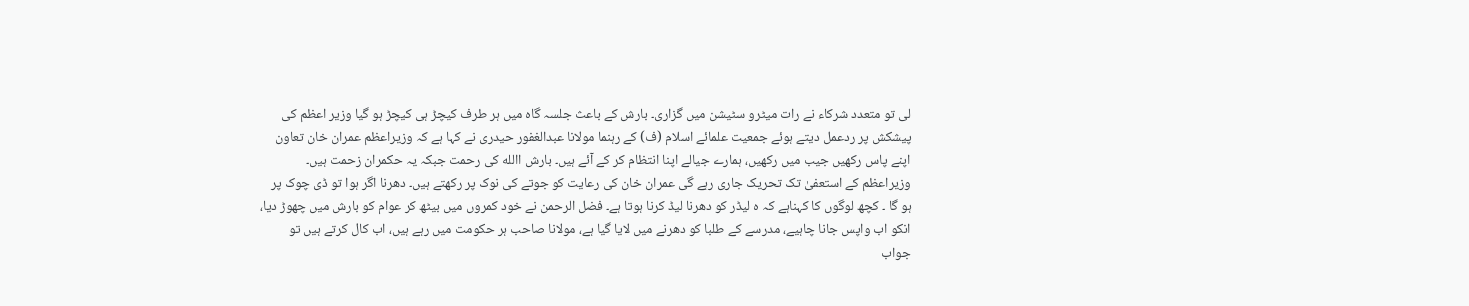لی تو متعدد شرکاء نے رات میٹرو سٹیشن میں گزاری۔ بارش کے باعث جلسہ گاہ میں ہر طرف کیچڑ ہی کیچڑ ہو گیا وزیر اعظم کی پیشکش پر ردعمل دیتے ہوئے جمعیت علمائے اسلام (ف) کے رہنما مولانا عبدالغفور حیدری نے کہا ہے کہ وزیراعظم عمران خان تعاون اپنے پاس رکھیں جیب میں رکھیں، ہمارے جیالے اپنا انتظام کر کے آئے ہیں۔ بارش االله کی رحمت جبکہ یہ حکمران زحمت ہیں۔ وزیراعظم کے استعفیٰ تک تحریک جاری رہے گی عمران خان کی رعایت کو جوتے کی نوک پر رکھتے ہیں۔ دھرنا اگر ہوا تو ڈی چوک پر ہو گا ۔ کچھ لوگوں کا کہناہے کہ ہ لیڈر کو دھرنا لیڈ کرنا ہوتا ہے۔ فضل الرحمن نے خود کمروں میں بیٹھ کر عوام کو بارش میں چھوڑ دیا، انکو اب واپس جانا چاہیے، مدرسے کے طلبا کو دھرنے میں لایا گیا ہے، مولانا صاحب ہر حکومت میں رہے ہیں، اب کال کرتے ہیں تو جواب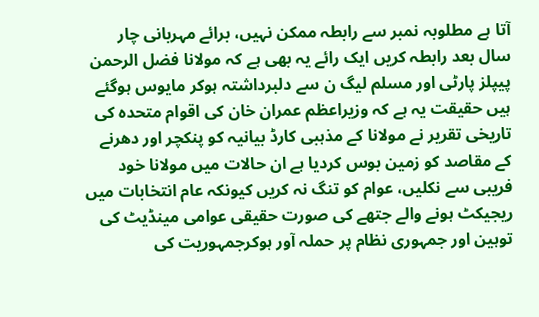آتا ہے مطلوبہ نمبر سے رابطہ ممکن نہیں، برائے مہربانی چار سال بعد رابطہ کریں ایک رائے یہ بھی ہے کہ مولانا فضل الرحمن پیپلز پارٹی اور مسلم لیگ ن سے دلبرداشتہ ہوکر مایوس ہوگئے ہیں حقیقت یہ ہے کہ وزیراعظم عمران خان کی اقوام متحدہ کی تاریخی تقریر نے مولانا کے مذہبی کارڈ بیانیہ کو پنکچر اور دھرنے کے مقاصد کو زمین بوس کردیا ہے ان حالات میں مولانا خود فریبی سے نکلیں، عوام کو تنگ نہ کریں کیونکہ عام انتخابات میں ریجیکٹ ہونے والے جتھے کی صورت حقیقی عوامی مینڈیٹ کی توہین اور جمہوری نظام پر حملہ آور ہوکرجمہوریت کی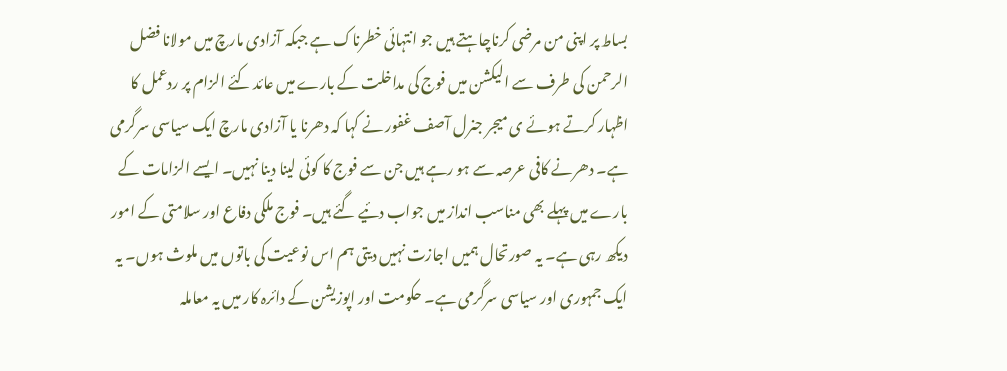بساط پر اپنی من مرضی کرناچاہتے ہیں جو انتہائی خطرناک ہے جبکہ آزادی مارچ میں مولانا فضل الرحمن کی طرف سے الیکشن میں فوج کی مداخلت کے بارے میں عائد کئے الزام پر ردعمل کا اظہار کرتے ہوئے ی میجر جنرل آصف غفور نے کہا کہ دھرنا یا آزادی مارچ ایک سیاسی سرگرمی ہے۔ دھرنے کافی عرصہ سے ہو رہے ہیں جن سے فوج کا کوئی لینا دینا نہیں۔ ایسے الزامات کے بارے میں پہلے بھی مناسب انداز میں جواب دئیے گئے ہیں۔ فوج ملکی دفاع اور سلامتی کے امور دیکھ رہی ہے۔ یہ صورتحال ہمیں اجازت نہیں دیتی ہم اس نوعیت کی باتوں میں ملوث ہوں۔ یہ ایک جمہوری اور سیاسی سرگرمی ہے۔ حکومت اور اپوزیشن کے دائرہ کار میں یہ معاملہ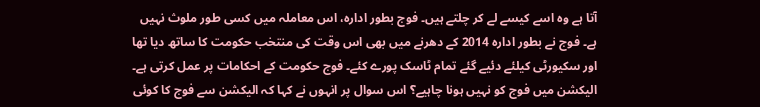آتا ہے وہ اسے کیسے لے کر چلتے ہیں۔ فوج بطور ادارہ، اس معاملہ میں کسی طور ملوث نہیں ہے۔ فوج نے بطور ادارہ 2014 کے دھرنے میں بھی اس وقت کی منتخب حکومت کا ساتھ دیا تھا اور سکیورٹی کیلئے دئیے گئے تمام ٹاسک پورے کئے۔ فوج حکومت کے احکامات پر عمل کرتی ہے۔ الیکشن میں فوج کو نہیں ہونا چاہیے؟ اس سوال پر انہوں نے کہا کہ الیکشن سے فوج کا کوئی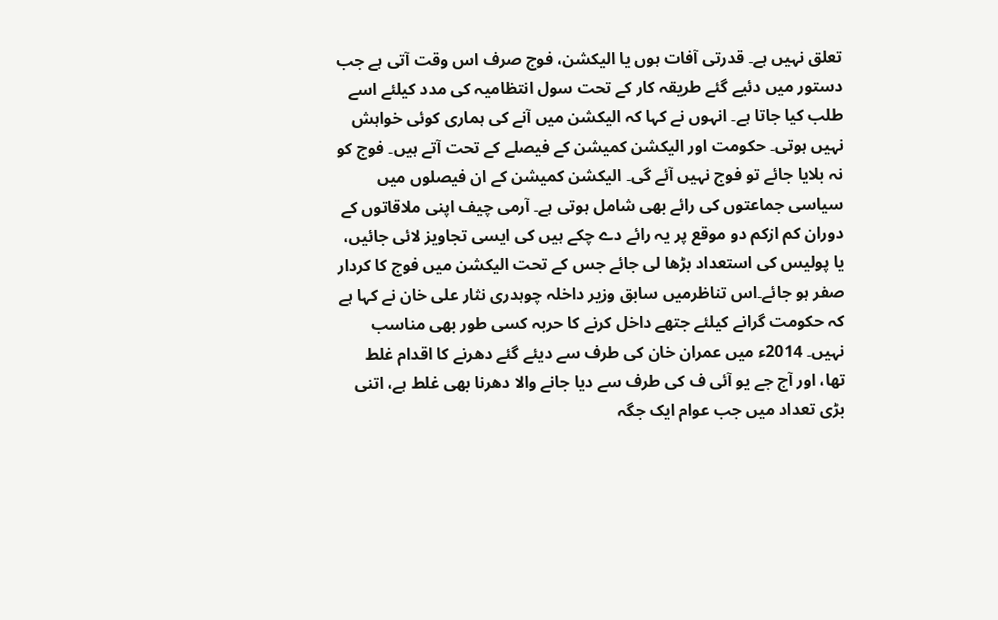تعلق نہیں ہے۔ قدرتی آفات ہوں یا الیکشن، فوج صرف اس وقت آتی ہے جب دستور میں دئیے گئے طریقہ کار کے تحت سول انتظامیہ کی مدد کیلئے اسے طلب کیا جاتا ہے۔ انہوں نے کہا کہ الیکشن میں آنے کی ہماری کوئی خواہش نہیں ہوتی۔ حکومت اور الیکشن کمیشن کے فیصلے کے تحت آتے ہیں۔ فوج کو نہ بلایا جائے تو فوج نہیں آئے گی۔ الیکشن کمیشن کے ان فیصلوں میں سیاسی جماعتوں کی رائے بھی شامل ہوتی ہے۔ آرمی چیف اپنی ملاقاتوں کے دوران کم ازکم دو موقع پر یہ رائے دے چکے ہیں کی ایسی تجاویز لائی جائیں، یا پولیس کی استعداد بڑھا لی جائے جس کے تحت الیکشن میں فوج کا کردار صفر ہو جائے۔اس تناظرمیں سابق وزیر داخلہ چوہدری نثار علی خان نے کہا ہے کہ حکومت گرانے کیلئے جتھے داخل کرنے کا حربہ کسی طور بھی مناسب نہیں۔ 2014ء میں عمران خان کی طرف سے دیئے گئے دھرنے کا اقدام غلط تھا، اور آج جے یو آئی ف کی طرف سے دیا جانے والا دھرنا بھی غلط ہے، اتنی بڑی تعداد میں جب عوام ایک جگہ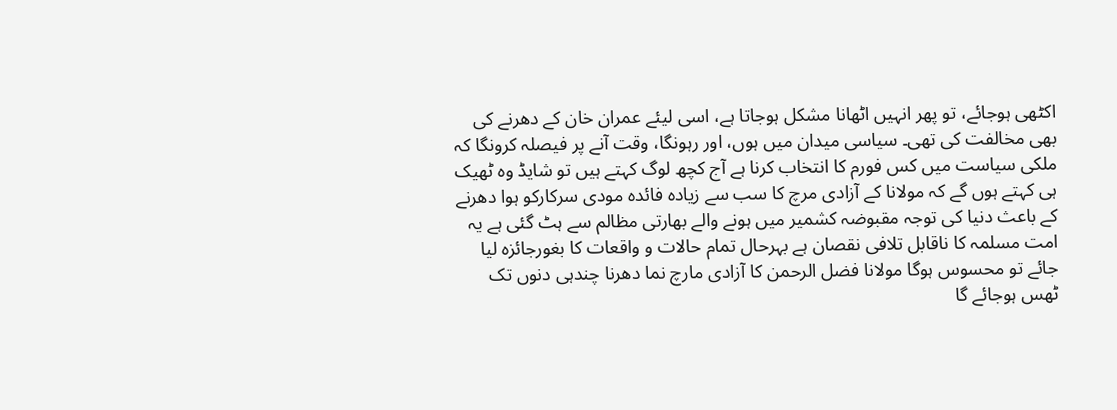اکٹھی ہوجائے، تو پھر انہیں اٹھانا مشکل ہوجاتا ہے، اسی لیئے عمران خان کے دھرنے کی بھی مخالفت کی تھی۔ سیاسی میدان میں ہوں، اور رہونگا، وقت آنے پر فیصلہ کرونگا کہ ملکی سیاست میں کس فورم کا انتخاب کرنا ہے آج کچھ لوگ کہتے ہیں تو شایڈ وہ ٹھیک ہی کہتے ہوں گے کہ مولانا کے آزادی مرچ کا سب سے زیادہ فائدہ مودی سرکارکو ہوا دھرنے کے باعث دنیا کی توجہ مقبوضہ کشمیر میں ہونے والے بھارتی مظالم سے ہٹ گئی ہے یہ امت مسلمہ کا ناقابل تلافی نقصان ہے بہرحال تمام حالات و واقعات کا بغورجائزہ لیا جائے تو محسوس ہوگا مولانا فضل الرحمن کا آزادی مارچ نما دھرنا چندہی دنوں تک ٹھس ہوجائے گا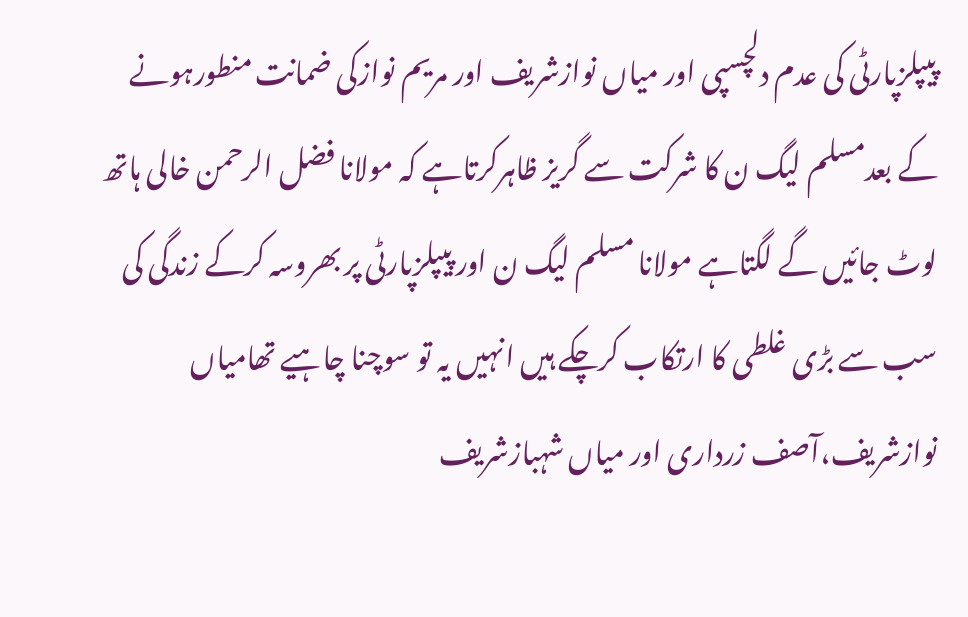پیپلزپارٹی کی عدم دلچسپی اور میاں نوازشریف اور مریم نوازکی ضمانت منطورہونے کے بعدمسلم لیگ ن کا شرکت سے گریز ظاہرکرتاہے کہ مولانا فضل الرحمن خالی ہاتھ لوٹ جائیں گے لگتاہے مولانا مسلم لیگ ن اور پیپلزپارٹی پر بھروسہ کرکے زندگی کی سب سے بڑی غلطی کا ارتکاب کرچکے ہیں انہیں یہ تو سوچنا چاہیے تھامیاں نوازشریف،آصف زرداری اور میاں شہبازشریف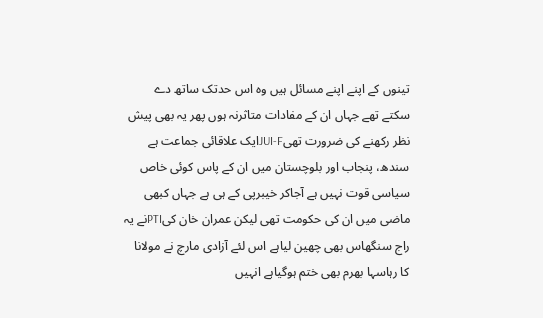تینوں کے اپنے اپنے مسائل ہیں وہ اس حدتک ساتھ دے سکتے تھے جہاں ان کے مفادات متاثرنہ ہوں پھر یہ بھی پیش نظر رکھنے کی ضرورت تھیJUI-Fایک علاقائی جماعت ہے سندھ، پنجاب اور بلوچستان میں ان کے پاس کوئی خاص سیاسی قوت نہیں ہے آجاکر خیبرپی کے ہی ہے جہاں کبھی ماضی میں ان کی حکومت تھی لیکن عمران خان کیPTIنے یہ راج سنگھاس بھی چھین لیاہے اس لئے آزادی مارچ نے مولانا کا رہاسہا بھرم بھی ختم ہوگیاہے انہیں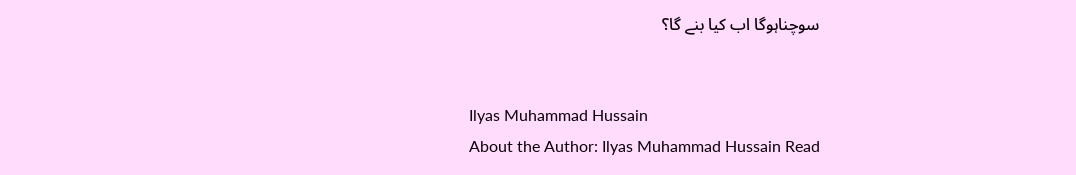سوچناہوگا اب کیا بنے گا؟


Ilyas Muhammad Hussain
About the Author: Ilyas Muhammad Hussain Read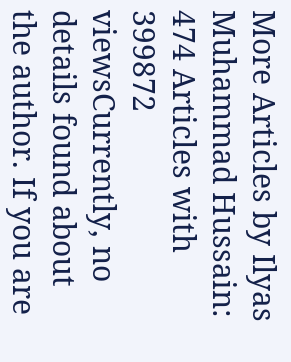More Articles by Ilyas Muhammad Hussain: 474 Articles with 399872 viewsCurrently, no details found about the author. If you are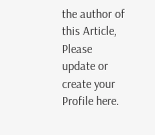the author of this Article, Please update or create your Profile here.